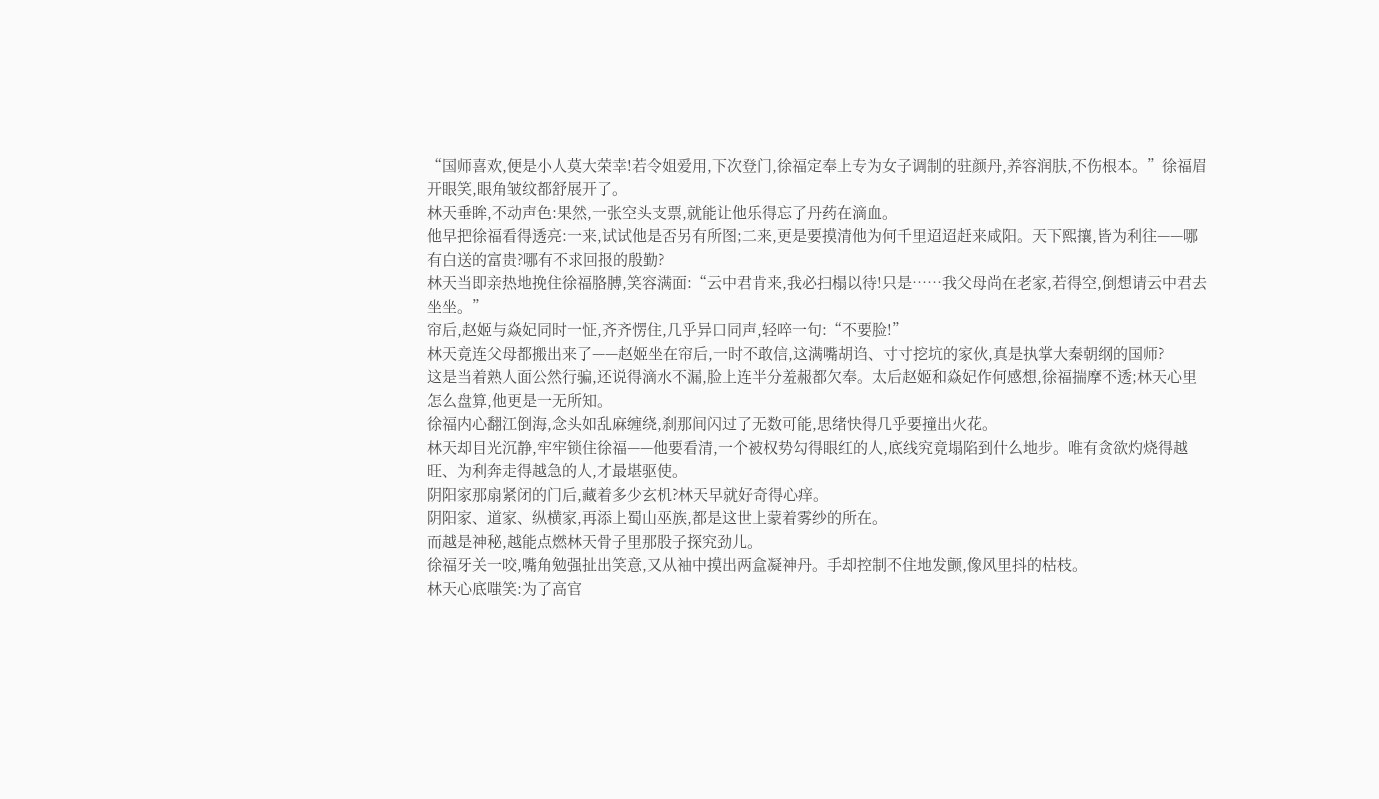“国师喜欢,便是小人莫大荣幸!若令姐爱用,下次登门,徐福定奉上专为女子调制的驻颜丹,养容润肤,不伤根本。”徐福眉开眼笑,眼角皱纹都舒展开了。
林天垂眸,不动声色:果然,一张空头支票,就能让他乐得忘了丹药在滴血。
他早把徐福看得透亮:一来,试试他是否另有所图;二来,更是要摸清他为何千里迢迢赶来咸阳。天下熙攘,皆为利往——哪有白送的富贵?哪有不求回报的殷勤?
林天当即亲热地挽住徐福胳膊,笑容满面:“云中君肯来,我必扫榻以待!只是……我父母尚在老家,若得空,倒想请云中君去坐坐。”
帘后,赵姬与焱妃同时一怔,齐齐愣住,几乎异口同声,轻啐一句:“不要脸!”
林天竟连父母都搬出来了——赵姬坐在帘后,一时不敢信,这满嘴胡诌、寸寸挖坑的家伙,真是执掌大秦朝纲的国师?
这是当着熟人面公然行骗,还说得滴水不漏,脸上连半分羞赧都欠奉。太后赵姬和焱妃作何感想,徐福揣摩不透;林天心里怎么盘算,他更是一无所知。
徐福内心翻江倒海,念头如乱麻缠绕,刹那间闪过了无数可能,思绪快得几乎要撞出火花。
林天却目光沉静,牢牢锁住徐福——他要看清,一个被权势勾得眼红的人,底线究竟塌陷到什么地步。唯有贪欲灼烧得越旺、为利奔走得越急的人,才最堪驱使。
阴阳家那扇紧闭的门后,藏着多少玄机?林天早就好奇得心痒。
阴阳家、道家、纵横家,再添上蜀山巫族,都是这世上蒙着雾纱的所在。
而越是神秘,越能点燃林天骨子里那股子探究劲儿。
徐福牙关一咬,嘴角勉强扯出笑意,又从袖中摸出两盒凝神丹。手却控制不住地发颤,像风里抖的枯枝。
林天心底嗤笑:为了高官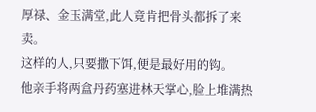厚禄、金玉满堂,此人竟肯把骨头都拆了来卖。
这样的人,只要撒下饵,便是最好用的钩。
他亲手将两盒丹药塞进林天掌心,脸上堆满热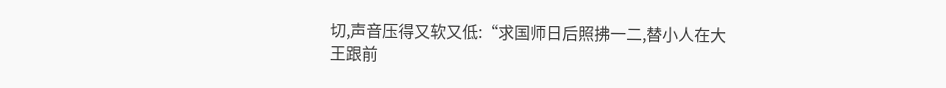切,声音压得又软又低:“求国师日后照拂一二,替小人在大王跟前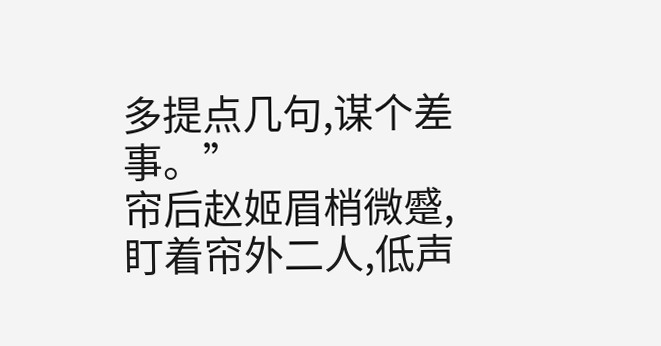多提点几句,谋个差事。”
帘后赵姬眉梢微蹙,盯着帘外二人,低声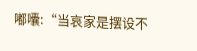嘟囔:“当哀家是摆设不